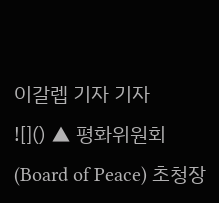이갈렙 기자 기자
![]() ▲ 평화위원회 (Board of Peace) 초청장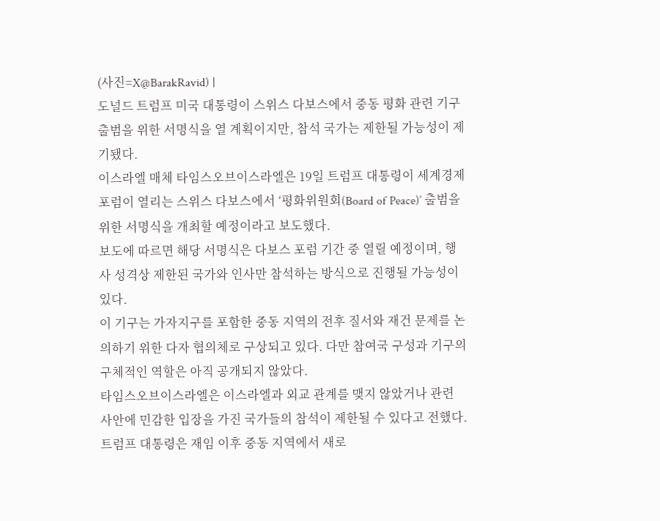(사진=X@BarakRavid) |
도널드 트럼프 미국 대통령이 스위스 다보스에서 중동 평화 관련 기구 출범을 위한 서명식을 열 계획이지만, 참석 국가는 제한될 가능성이 제기됐다.
이스라엘 매체 타임스오브이스라엘은 19일 트럼프 대통령이 세계경제포럼이 열리는 스위스 다보스에서 ‘평화위원회(Board of Peace)’ 출범을 위한 서명식을 개최할 예정이라고 보도했다.
보도에 따르면 해당 서명식은 다보스 포럼 기간 중 열릴 예정이며, 행사 성격상 제한된 국가와 인사만 참석하는 방식으로 진행될 가능성이 있다.
이 기구는 가자지구를 포함한 중동 지역의 전후 질서와 재건 문제를 논의하기 위한 다자 협의체로 구상되고 있다. 다만 참여국 구성과 기구의 구체적인 역할은 아직 공개되지 않았다.
타임스오브이스라엘은 이스라엘과 외교 관계를 맺지 않았거나 관련 사안에 민감한 입장을 가진 국가들의 참석이 제한될 수 있다고 전했다.
트럼프 대통령은 재임 이후 중동 지역에서 새로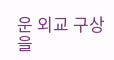운 외교 구상을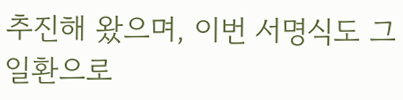추진해 왔으며, 이번 서명식도 그 일환으로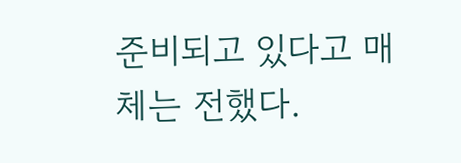준비되고 있다고 매체는 전했다.